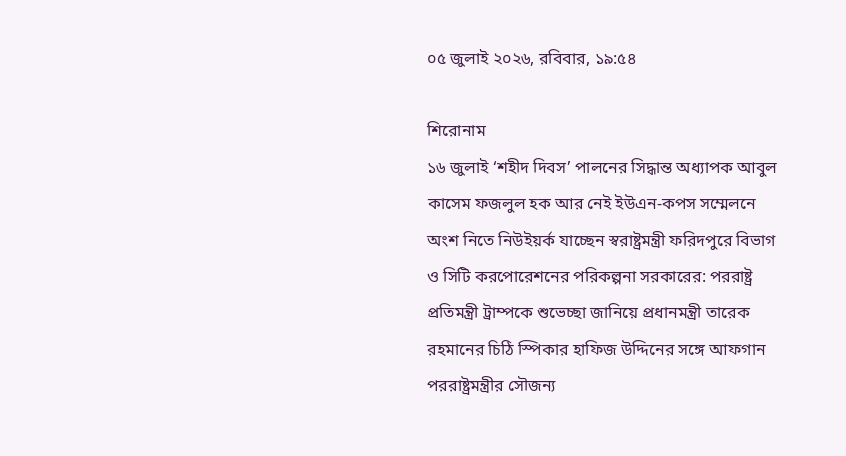০৫ জুলাই ২০২৬, রবিবার, ১৯:৫৪

শিরোনাম
১৬ জুলাই ‘শহীদ দিবস’ পালনের সিদ্ধান্ত অধ্যাপক আবুল কাসেম ফজলুল হক আর নেই ইউএন-কপস সম্মেলনে অংশ নিতে নিউইয়র্ক যাচ্ছেন স্বরাষ্ট্রমন্ত্রী ফরিদপুরে বিভাগ ও সিটি করপোরেশনের পরিকল্পনা সরকারের: পররাষ্ট্র প্রতিমন্ত্রী ট্রাম্পকে শুভেচ্ছা জানিয়ে প্রধানমন্ত্রী তারেক রহমানের চিঠি স্পিকা‌র হাফিজ উদ্দিনের সঙ্গে আফগান পররাষ্ট্রমন্ত্রীর সৌজন্য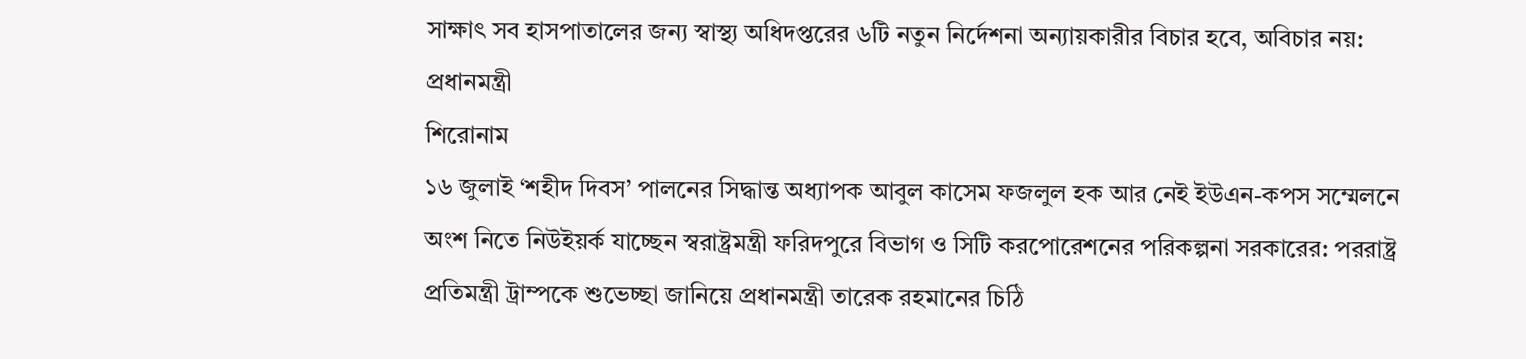সাক্ষাৎ সব হাসপাতালের জন্য স্বাস্থ্য অধিদপ্তরের ৬টি নতুন নির্দেশনা অন্যায়কারীর বিচার হবে, অবিচার নয়: প্রধানমন্ত্রী
শিরোনাম
১৬ জুলাই ‘শহীদ দিবস’ পালনের সিদ্ধান্ত অধ্যাপক আবুল কাসেম ফজলুল হক আর নেই ইউএন-কপস সম্মেলনে অংশ নিতে নিউইয়র্ক যাচ্ছেন স্বরাষ্ট্রমন্ত্রী ফরিদপুরে বিভাগ ও সিটি করপোরেশনের পরিকল্পনা সরকারের: পররাষ্ট্র প্রতিমন্ত্রী ট্রাম্পকে শুভেচ্ছা জানিয়ে প্রধানমন্ত্রী তারেক রহমানের চিঠি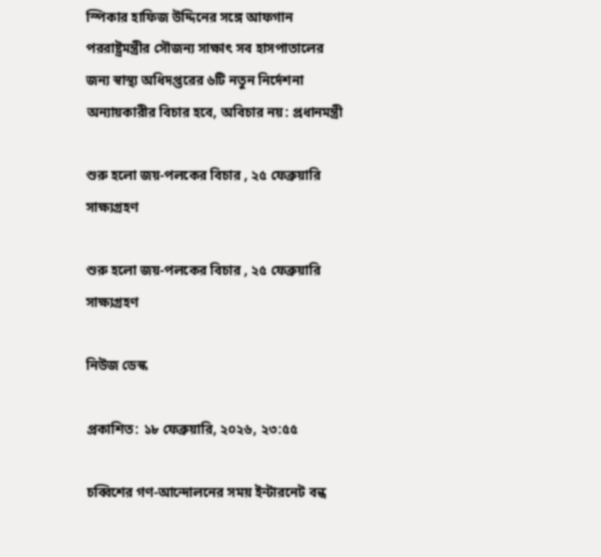স্পিকা‌র হাফিজ উদ্দিনের সঙ্গে আফগান পররাষ্ট্রমন্ত্রীর সৌজন্য সাক্ষাৎ সব হাসপাতালের জন্য স্বাস্থ্য অধিদপ্তরের ৬টি নতুন নির্দেশনা অন্যায়কারীর বিচার হবে, অবিচার নয়: প্রধানমন্ত্রী

শুরু হলো জয়-পলকের বিচার , ২৫ ফেব্রুয়ারি সাক্ষ্যগ্রহণ

শুরু হলো জয়-পলকের বিচার , ২৫ ফেব্রুয়ারি সাক্ষ্যগ্রহণ

নিউজ ডেস্ক

প্রকাশিত: ১৮ ফেব্রুয়ারি, ২০২৬, ২৩:৫৫

চব্বিশের গণ-আন্দোলনের সময় ইন্টারনেট বন্ধ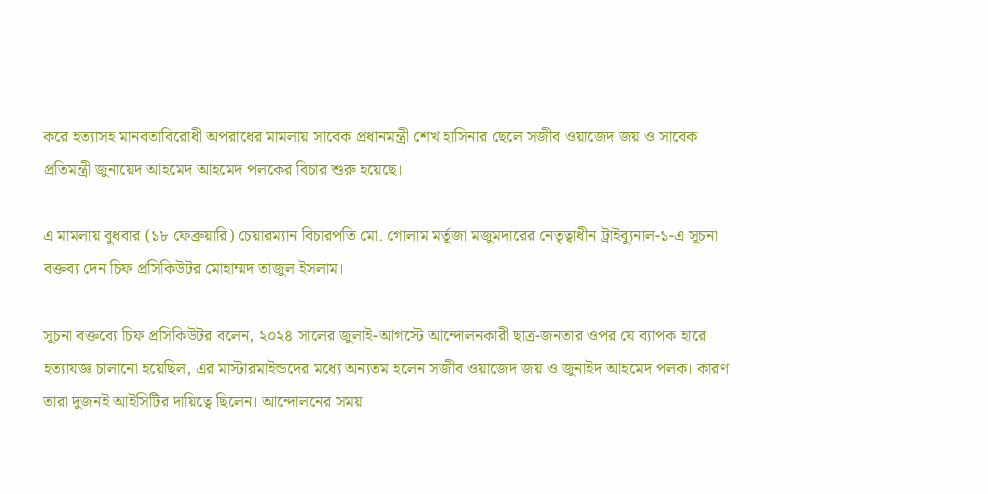করে হত্যাসহ মানবতাবিরোধী অপরাধের মামলায় সাবেক প্রধানমন্ত্রী শেখ হাসিনার ছেলে সজীব ওয়াজেদ জয় ও সাবেক প্রতিমন্ত্রী জুনায়েদ আহমেদ আহমেদ পলকের বিচার শুরু হয়েছে।

এ মামলায় বুধবার (১৮ ফেব্রুয়ারি) চেয়ারম্যান বিচারপতি মো. গোলাম মর্তূজা মজুমদারের নেতৃত্বাধীন ট্রাইব্যুনাল-১-এ সূচনা বক্তব্য দেন চিফ প্রসিকিউটর মোহাম্মদ তাজুল ইসলাম।

সূচনা বক্তব্যে চিফ প্রসিকিউটর বলেন, ২০২৪ সালের জুলাই-আগস্টে আন্দোলনকারী ছাত্র-জনতার ওপর যে ব্যাপক হারে হত্যাযজ্ঞ চালানো হয়েছিল, এর মাস্টারমাইন্ডদের মধ্যে অন্যতম হলেন সজীব ওয়াজেদ জয় ও জুনাইদ আহমেদ পলক। কারণ তারা দুজনই আইসিটির দায়িত্বে ছিলেন। আন্দোলনের সময়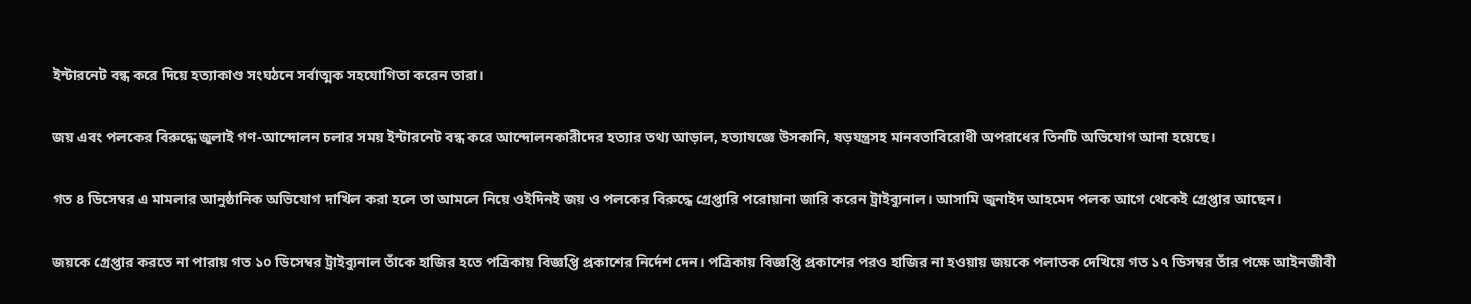ইন্টারনেট বন্ধ করে দিয়ে হত্যাকাণ্ড সংঘঠনে সর্বাত্মক সহযোগিতা করেন তারা।

জয় এবং পলকের বিরুদ্ধে জুলাই গণ-আন্দোলন চলার সময় ইন্টারনেট বন্ধ করে আন্দোলনকারীদের হত্যার তথ্য আড়াল, হত্যাযজ্ঞে উসকানি, ষড়যন্ত্রসহ মানবতাবিরোধী অপরাধের তিনটি অভিযোগ আনা হয়েছে।

গত ৪ ডিসেম্বর এ মামলার আনুষ্ঠানিক অভিযোগ দাখিল করা হলে তা আমলে নিয়ে ওইদিনই জয় ও পলকের বিরুদ্ধে গ্রেপ্তারি পরোয়ানা জারি করেন ট্রাইব্যুনাল। আসামি জুনাইদ আহমেদ পলক আগে থেকেই গ্রেপ্তার আছেন।

জয়কে গ্রেপ্তার করতে না পারায় গত ১০ ডিসেম্বর ট্রাইব্যুনাল তাঁকে হাজির হতে পত্রিকায় বিজ্ঞপ্তি প্রকাশের নির্দেশ দেন। পত্রিকায় বিজ্ঞপ্তি প্রকাশের পরও হাজির না হওয়ায় জয়কে পলাতক দেখিয়ে গত ১৭ ডিসম্বর তাঁর পক্ষে আইনজীবী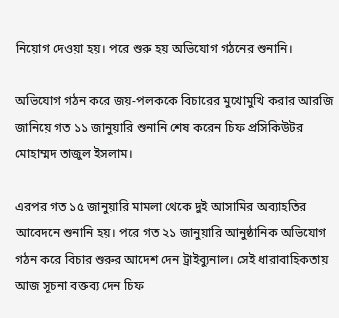নিয়োগ দেওয়া হয়। পরে শুরু হয় অভিযোগ গঠনের শুনানি।

অভিযোগ গঠন করে জয়-পলককে বিচারের মুখোমুখি করার আরজি জানিয়ে গত ১১ জানুয়ারি শুনানি শেষ করেন চিফ প্রসিকিউটর মোহাম্মদ তাজুল ইসলাম।

এরপর গত ১৫ জানুয়ারি মামলা থেকে দুই আসামির অব্যাহতির আবেদনে শুনানি হয়। পরে গত ২১ জানুয়ারি আনুষ্ঠানিক অভিযোগ গঠন করে বিচার শুরুর আদেশ দেন ট্রাইব্যুনাল। সেই ধারাবাহিকতায় আজ সূচনা বক্তব্য দেন চিফ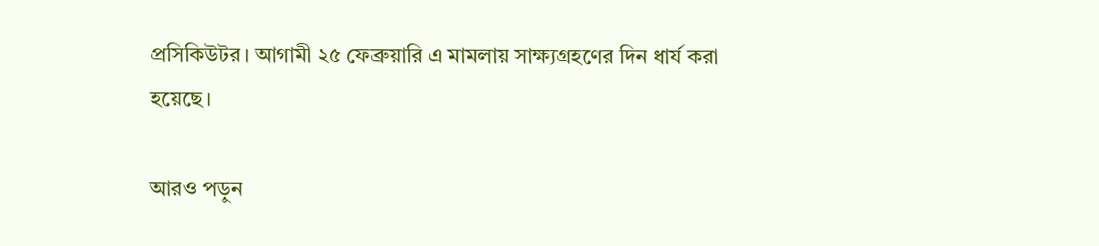প্রসিকিউটর। আগামী ২৫ ফেব্রুয়ারি এ মামলায় সাক্ষ্যগ্রহণের দিন ধার্য করা হয়েছে।

আরও পড়ুন